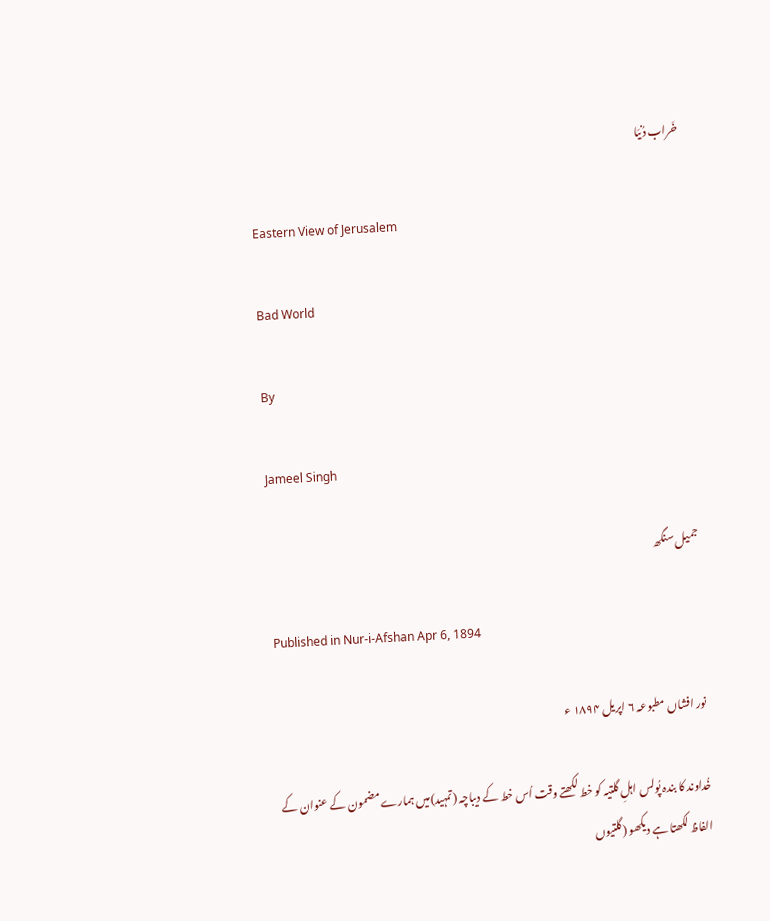خَراب دُنيَا

Eastern View of Jerusalem

Bad World

By

Jameel Singh

جمیل سنگھ

Published in Nur-i-Afshan Apr 6, 1894

نور افشاں مطبوعہ ۶ اپریل ۱۸۹۴ ء

خُداوند کا بندہ پُولس اہلِ گلتيہ کو خط لکھتے وقت اُس خط کے دیباچہ (تمہيد)ميں ہمارے مضمون کے عنوان کے الفاظ لکھتا ہے ديکھو (گلتيوں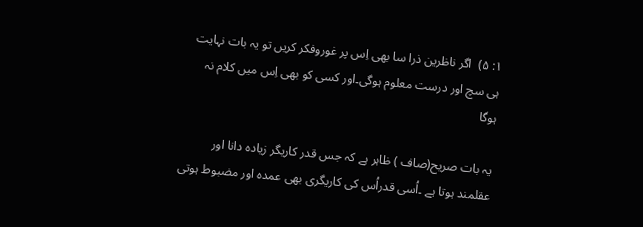۱: ۵)  اگر ناظرین ذرا سا بھی اِس پر غوروفکر کريں تو يہ بات نہايت ہی سچ اور درست معلوم ہوگی۔اور کسی کو بھی اِس ميں کلام نہ ہوگا

يہ بات صريح(صاف ) ظاہر ہے کہ جس قدر کاريگر زيادہ دانا اور عقلمند ہوتا ہے ۔اُسی قدراُس کی کاريگری بھی عمدہ اور مضبوط ہوتی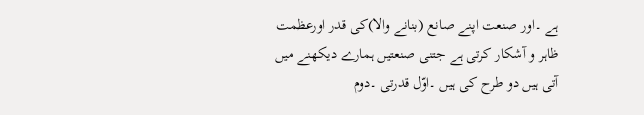ہے ۔اور صنعت اپنے صانع (بنانے والا)کی قدر اورعظمت ظاہر و آشکار کرتی ہے جتنی صنعتيں ہمارے ديکھنے ميں آتی ہيں دو طرح کی ہيں ۔اوّل قدرتی ۔دوم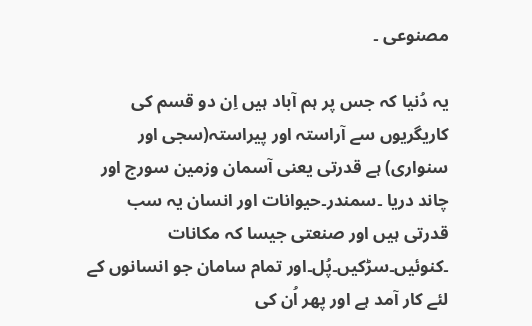مصنوعی ۔

يہ دُنيا کہ جس پر ہم آباد ہيں اِن دو قسم کی کاريگريوں سے آراستہ اور پيراستہ(سجی اور سنواری) ہے قدرتی یعنی آسمان وزمين سورج اور چاند دريا ۔سمندر۔حيوانات اور انسان يہ سب قدرتی ہيں اور صنعتی جيسا کہ مکانات ۔کنوئیں۔سڑکیں۔پُل۔اور تمام سامان جو انسانوں کے لئے کار آمد ہے اور پھر اُن کی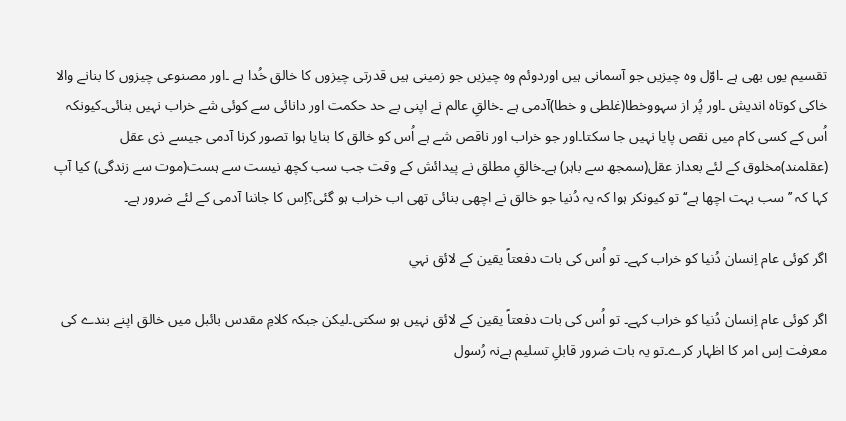تقسيم يوں بھی ہے ۔اوّل وہ چیزیں جو آسمانی ہيں اوردوئم وہ چيزيں جو زمينی ہيں قدرتی چيزوں کا خالق خُدا ہے ۔اور مصنوعی چيزوں کا بنانے والا خاکی کوتاہ انديش ۔اور پُر از سہووخطا(غلطی و خطا)آدمی ہے ۔خالقِ عالم نے اپنی بے حد حکمت اور دانائی سے کوئی شے خراب نہيں بنائی۔کيونکہ اُس کے کسی کام ميں نقص پايا نہيں جا سکتا۔اور جو خراب اور ناقص شے ہے اُس کو خالق کا بنايا ہوا تصور کرنا آدمی جيسے ذی عقل (عقلمند)مخلوق کے لئے بعداز عقل(سمجھ سے باہر) ہے۔خالقِ مطلق نے پيدائش کے وقت جب سب کچھ نيست سے ہست(موت سے زندگی) کيا آپ کہا کہ ’’سب بہت اچھا ہے‘‘تو کيونکر ہوا کہ يہ دُنيا جو خالق نے اچھی بنائی تھی اب خراب ہو گئی؟اِس کا جاننا آدمی کے لئے ضرور ہے۔

اگر کوئی عام اِنسان دُنيا کو خراب کہے۔ تو اُس کی بات دفعتاً يقين کے لائق نہي

اگر کوئی عام اِنسان دُنيا کو خراب کہے۔ تو اُس کی بات دفعتاً يقين کے لائق نہيں ہو سکتی۔ليکن جبکہ کلامِ مقدس بائبل ميں خالق اپنے بندے کی معرفت اِس امر کا اظہار کرے۔تو يہ بات ضرور قابلِ تسليم ہےنہ رُسول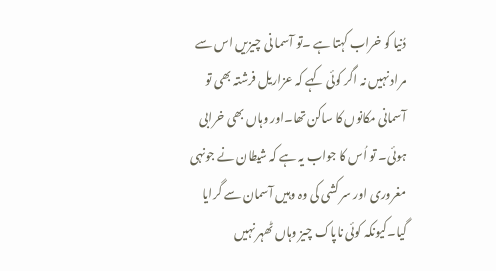دُنيا کو خراب کہتا ہے ۔تو آسما نی چيزيں اس سے مراد نہيں نہ اگر کوئی کہے کہ عزاريل فرشتہ بھی تو آسمانی مکانوں کا ساکن تھا۔اور وہاں بھی خرابی ہوئی۔ تو اُس کا جواب یہ ہے کہ شیطان نے جونہی مغروری اور سر کشی کی وہ وہيں آسمان سے گرايا گيا۔کيونکہ کوئی ناپاک چيز وہاں ٹھہر نہيں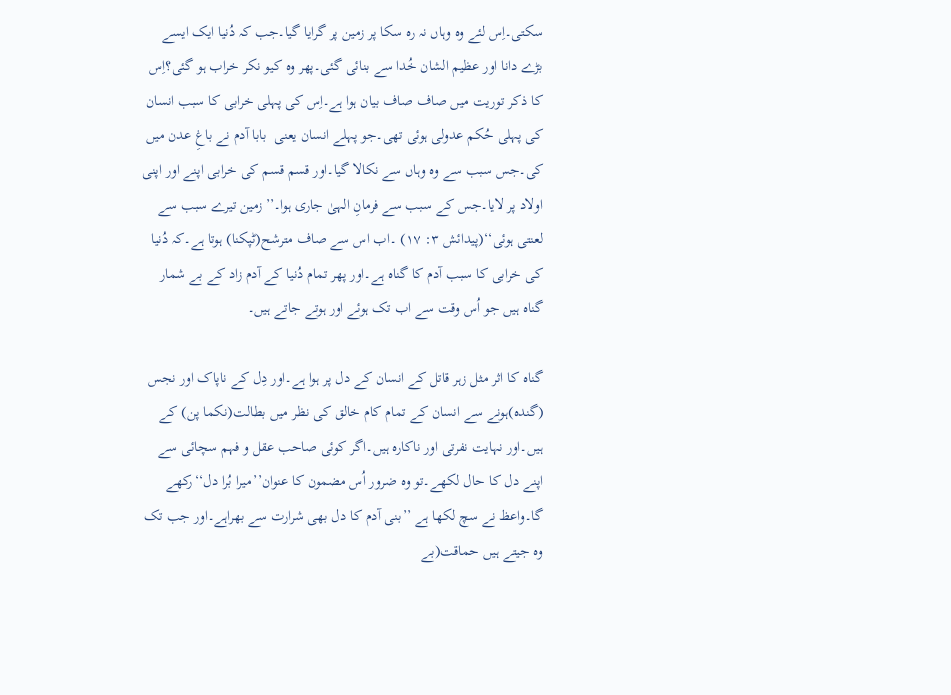سکتی۔اِس لئے وہ وہاں نہ رہ سکا پر زمين پر گرايا گيا۔جب کہ دُنيا ايک ايسے بڑے دانا اور عظيم الشان خُدا سے بنائی گئی۔پھر وہ کيو نکر خراب ہو گئی؟اِس کا ذکر توريت ميں صاف صاف بيان ہوا ہے۔اِس کی پہلی خرابی کا سبب انسان کی پہلی حُکم عدولی ہوئی تھی۔جو پہلے انسان یعنی  بابا آدم نے باغِ عدن ميں کی۔جس سبب سے وہ وہاں سے نکالا گيا۔اور قسم قسم کی خرابی اپنے اور اپنی اولاد پر لايا۔جس کے سبب سے فرمانِ الہیٰ جاری ہوا۔’’زمين تيرے سبب سے لعنتی ہوئی‘‘(پيدائش ۳: ۱۷) ۔اب اس سے صاف مترشح(ٹپکنا) ہوتا ہے۔کہ دُنيا کی خرابی کا سبب آدم کا گناہ ہے۔اور پھر تمام دُنيا کے آدم زاد کے بے شمار گناہ ہيں جو اُس وقت سے اب تک ہوئے اور ہوتے جاتے ہيں۔

گناہ کا اثر مثل زہر قاتل کے انسان کے دل پر ہوا ہے۔اور دِل کے ناپاک اور نجس (گندہ)ہونے سے انسان کے تمام کام خالق کی نظر ميں بطالت(نکما پن) کے ہيں۔اور نہايت نفرتی اور ناکارہ ہيں۔اگر کوئی صاحب عقل و فہم سچائی سے اپنے دل کا حال لکھے۔تو وہ ضرور اُس مضمون کا عنوان’’ميرا بُرا دل‘‘رکھے گا۔واعظ نے سچ لکھا ہے ’’بنی آدم کا دل بھی شرارت سے بھراہے۔اور جب تک وہ جیتے ہيں حماقت(بے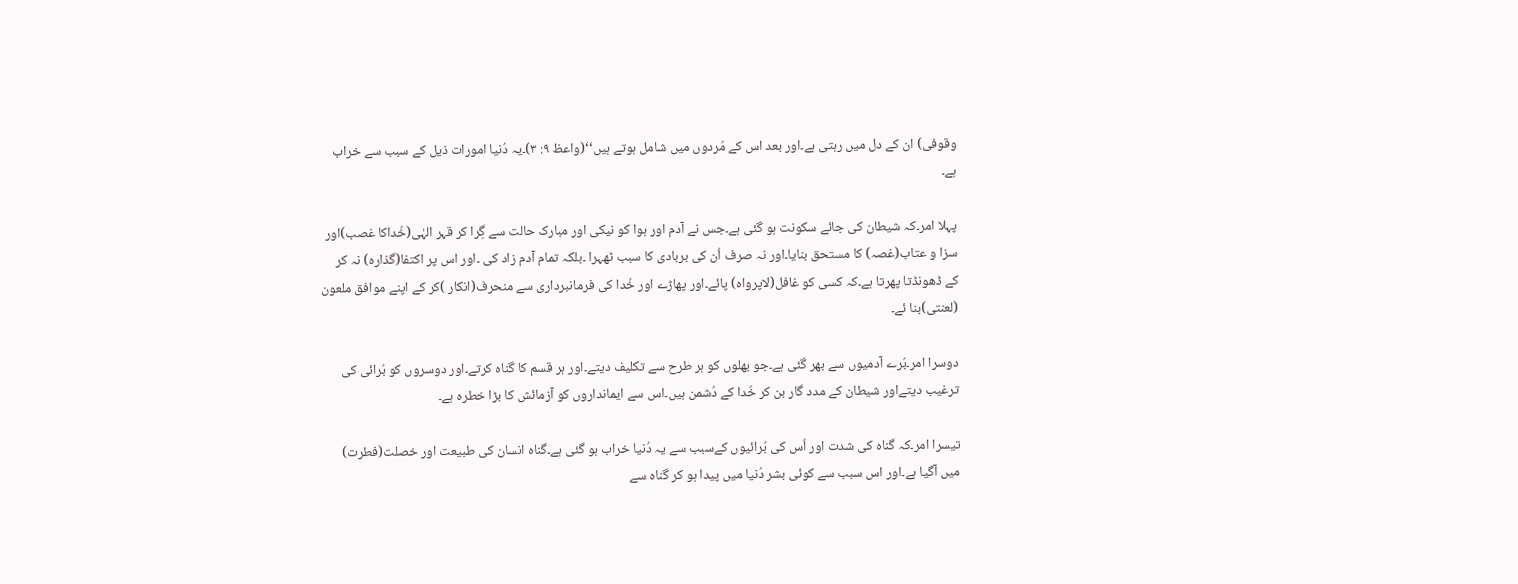وقوفی) ان کے دل ميں رہتی ہے۔اور بعد اس کے مُردوں ميں شامل ہوتے ہيں‘‘(واعظ ۹: ۳)۔يہ دُنيا امورات ذيل کے سبب سے خراب ہے۔

پہلا امر۔کہ شیطان کی جائے سکونت ہو گئی ہے۔جس نے آدم اور ہوا کو نيکی اور مبارک حالت سے گِرا کر قہر الہٰی(خُداکا غصب)اور سزا و عتاب(غصہ) کا مستحق بنايا۔اور نہ صرف اُن کی بربادی کا سبب ٹھہرا ۔بلکہ تمام آدم زاد کی ۔اور اس پر اکتفا(گذارہ) نہ کر کے ڈھونڈتا پھرتا ہے۔کہ کسی کو غافل(لاپرواہ) پائے۔اور پھاڑے اور خُدا کی فرمانبرداری سے منحرف(انکار )کر کے اپنے موافق ملعون (لعنتی)بنا ئے۔

دوسرا امر۔بُرے آدميوں سے بھر گئی ہے۔جو بھلوں کو ہر طرح سے تکليف ديتے۔اور ہر قسم کا گناہ کرتے۔اور دوسروں کو بُرائی کی ترغیب دیتےاور شیطان کے مدد گار بن کر خُدا کے دُشمن ہيں۔اس سے ايمانداروں کو آزمائش کا بڑا خطرہ ہے۔

تيسرا امر۔کہ گناہ کی شدت اور اُس کی بُرائيوں کےسبب سے يہ دُنيا خراب ہو گئی ہے۔گناہ انسان کی طبیعت اور خصلت(فطرت) ميں آگيا ہے۔اور اس سبب سے کوئی بشر دُنيا ميں پيدا ہو کر گناہ سے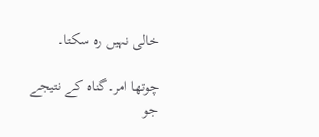خالی نہيں رہ سکتا۔

چوتھا امر۔گناہ کے نتيجے جو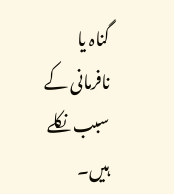گناہ يا نافرمانی کے سبب نکلے ہيں۔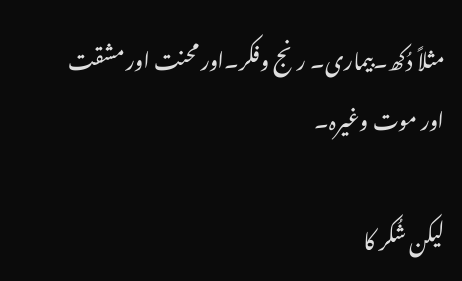مثلاً دُکھ۔بيماری۔ رنج وفکر۔اور محنت اور مشقت اور موت وغيرہ۔

ليکن شُکر کا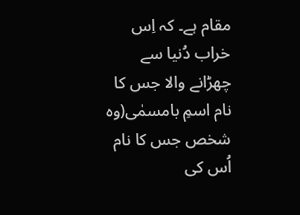مقام ہے۔ کہ اِس خراب دُنيا سے چھڑانے والا جس کا نام اسمِ بامسمٰی(وہ شخص جس کا نام اُس کی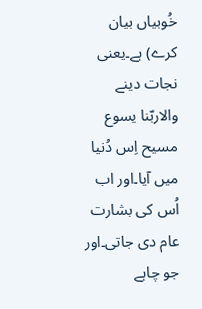خُوبياں بيان کرے) ہے۔یعنی نجات دينے والاربّنا يسوع مسیح اِس دُنيا ميں آيا۔اور اب اُس کی بشارت عام دی جاتی۔اور جو چاہے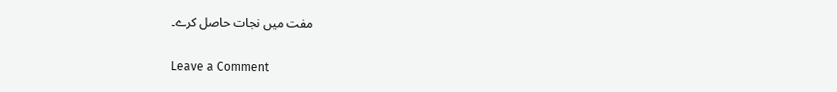مفت ميں نجات حاصل کرے۔

Leave a Comment